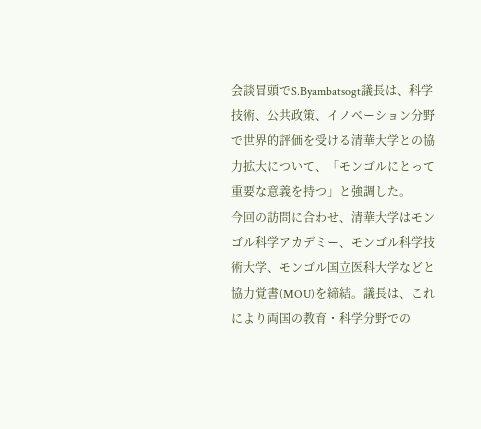会談冒頭でS.Byambatsogt議長は、科学技術、公共政策、イノベーション分野で世界的評価を受ける清華大学との協力拡大について、「モンゴルにとって重要な意義を持つ」と強調した。
今回の訪問に合わせ、清華大学はモンゴル科学アカデミー、モンゴル科学技術大学、モンゴル国立医科大学などと協力覚書(MOU)を締結。議長は、これにより両国の教育・科学分野での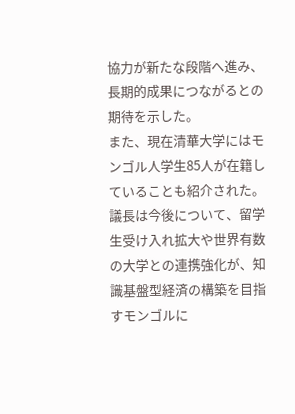協力が新たな段階へ進み、長期的成果につながるとの期待を示した。
また、現在清華大学にはモンゴル人学生85人が在籍していることも紹介された。議長は今後について、留学生受け入れ拡大や世界有数の大学との連携強化が、知識基盤型経済の構築を目指すモンゴルに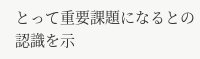とって重要課題になるとの認識を示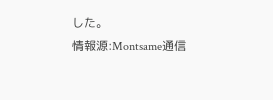した。
情報源:Montsame通信